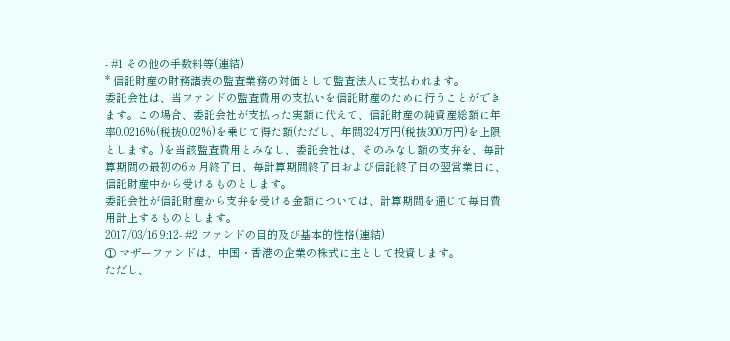- #1 その他の手数料等(連結)
* 信託財産の財務諸表の監査業務の対価として監査法人に支払われます。
委託会社は、当ファンドの監査費用の支払いを信託財産のために行うことができます。この場合、委託会社が支払った実額に代えて、信託財産の純資産総額に年率0.0216%(税抜0.02%)を乗じて得た額(ただし、年間324万円(税抜300万円)を上限とします。)を当該監査費用とみなし、委託会社は、そのみなし額の支弁を、毎計算期間の最初の6ヵ月終了日、毎計算期間終了日および信託終了日の翌営業日に、信託財産中から受けるものとします。
委託会社が信託財産から支弁を受ける金額については、計算期間を通じて毎日費用計上するものとします。
2017/03/16 9:12- #2 ファンドの目的及び基本的性格(連結)
① マザーファンドは、中国・香港の企業の株式に主として投資します。
ただし、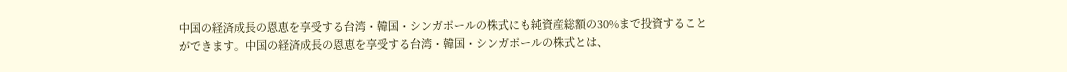中国の経済成長の恩恵を享受する台湾・韓国・シンガポールの株式にも純資産総額の30%まで投資することができます。中国の経済成長の恩恵を享受する台湾・韓国・シンガポールの株式とは、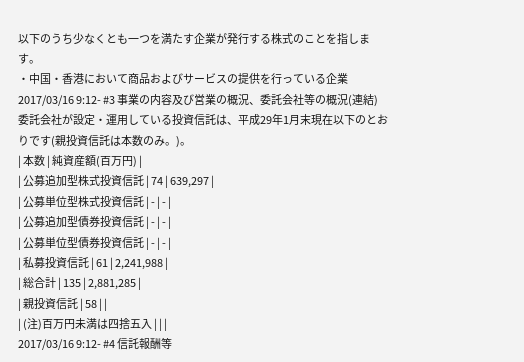以下のうち少なくとも一つを満たす企業が発行する株式のことを指します。
・中国・香港において商品およびサービスの提供を行っている企業
2017/03/16 9:12- #3 事業の内容及び営業の概況、委託会社等の概況(連結)
委託会社が設定・運用している投資信託は、平成29年1月末現在以下のとおりです(親投資信託は本数のみ。)。
| 本数 | 純資産額(百万円) |
| 公募追加型株式投資信託 | 74 | 639,297 |
| 公募単位型株式投資信託 | - | - |
| 公募追加型債券投資信託 | - | - |
| 公募単位型債券投資信託 | - | - |
| 私募投資信託 | 61 | 2,241,988 |
| 総合計 | 135 | 2,881,285 |
| 親投資信託 | 58 | |
| (注)百万円未満は四捨五入 | | |
2017/03/16 9:12- #4 信託報酬等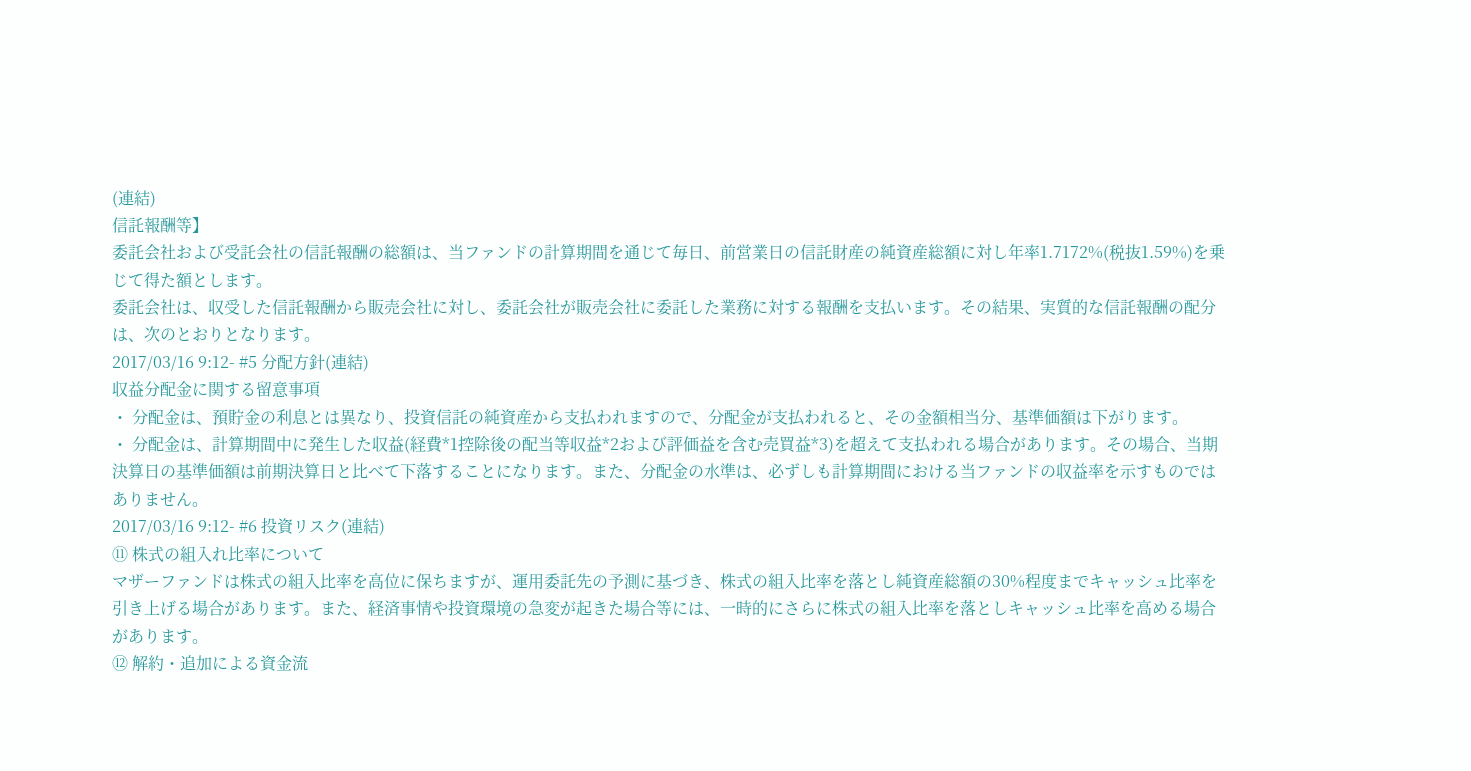(連結)
信託報酬等】
委託会社および受託会社の信託報酬の総額は、当ファンドの計算期間を通じて毎日、前営業日の信託財産の純資産総額に対し年率1.7172%(税抜1.59%)を乗じて得た額とします。
委託会社は、収受した信託報酬から販売会社に対し、委託会社が販売会社に委託した業務に対する報酬を支払います。その結果、実質的な信託報酬の配分は、次のとおりとなります。
2017/03/16 9:12- #5 分配方針(連結)
収益分配金に関する留意事項
・ 分配金は、預貯金の利息とは異なり、投資信託の純資産から支払われますので、分配金が支払われると、その金額相当分、基準価額は下がります。
・ 分配金は、計算期間中に発生した収益(経費*1控除後の配当等収益*2および評価益を含む売買益*3)を超えて支払われる場合があります。その場合、当期決算日の基準価額は前期決算日と比べて下落することになります。また、分配金の水準は、必ずしも計算期間における当ファンドの収益率を示すものではありません。
2017/03/16 9:12- #6 投資リスク(連結)
⑪ 株式の組入れ比率について
マザーファンドは株式の組入比率を高位に保ちますが、運用委託先の予測に基づき、株式の組入比率を落とし純資産総額の30%程度までキャッシュ比率を引き上げる場合があります。また、経済事情や投資環境の急変が起きた場合等には、一時的にさらに株式の組入比率を落としキャッシュ比率を高める場合があります。
⑫ 解約・追加による資金流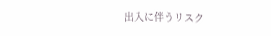出入に伴うリスク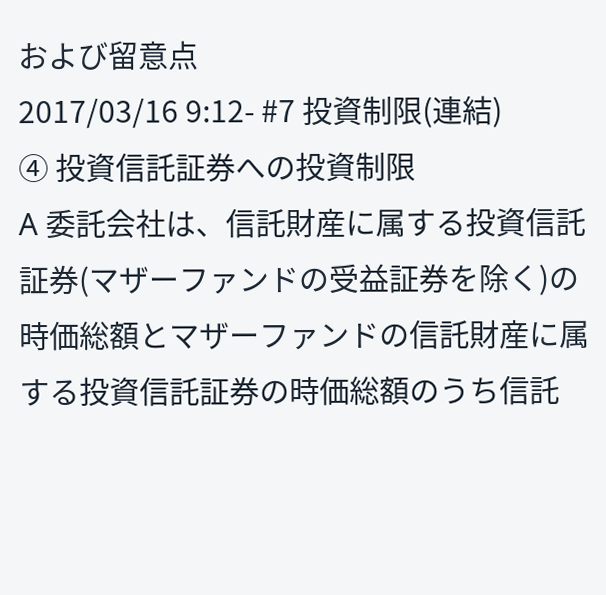および留意点
2017/03/16 9:12- #7 投資制限(連結)
④ 投資信託証券への投資制限
A 委託会社は、信託財産に属する投資信託証券(マザーファンドの受益証券を除く)の時価総額とマザーファンドの信託財産に属する投資信託証券の時価総額のうち信託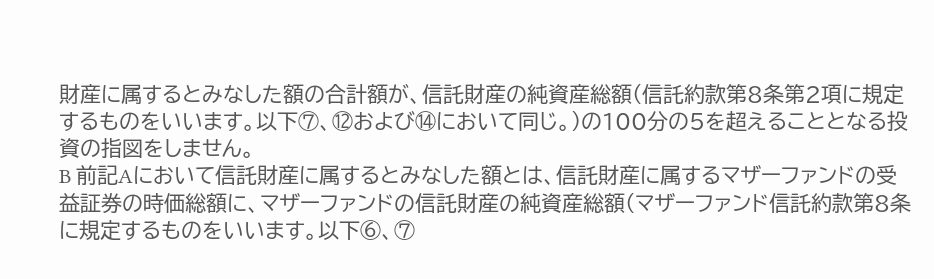財産に属するとみなした額の合計額が、信託財産の純資産総額(信託約款第8条第2項に規定するものをいいます。以下⑦、⑫および⑭において同じ。)の100分の5を超えることとなる投資の指図をしません。
B 前記Aにおいて信託財産に属するとみなした額とは、信託財産に属するマザーファンドの受益証券の時価総額に、マザーファンドの信託財産の純資産総額(マザーファンド信託約款第8条に規定するものをいいます。以下⑥、⑦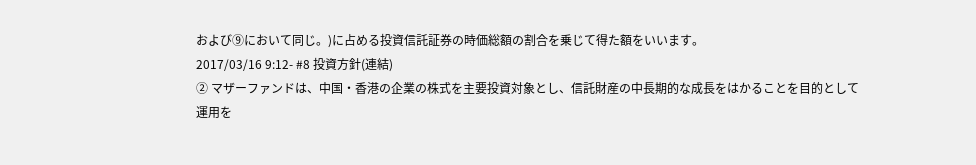および⑨において同じ。)に占める投資信託証券の時価総額の割合を乗じて得た額をいいます。
2017/03/16 9:12- #8 投資方針(連結)
② マザーファンドは、中国・香港の企業の株式を主要投資対象とし、信託財産の中長期的な成長をはかることを目的として運用を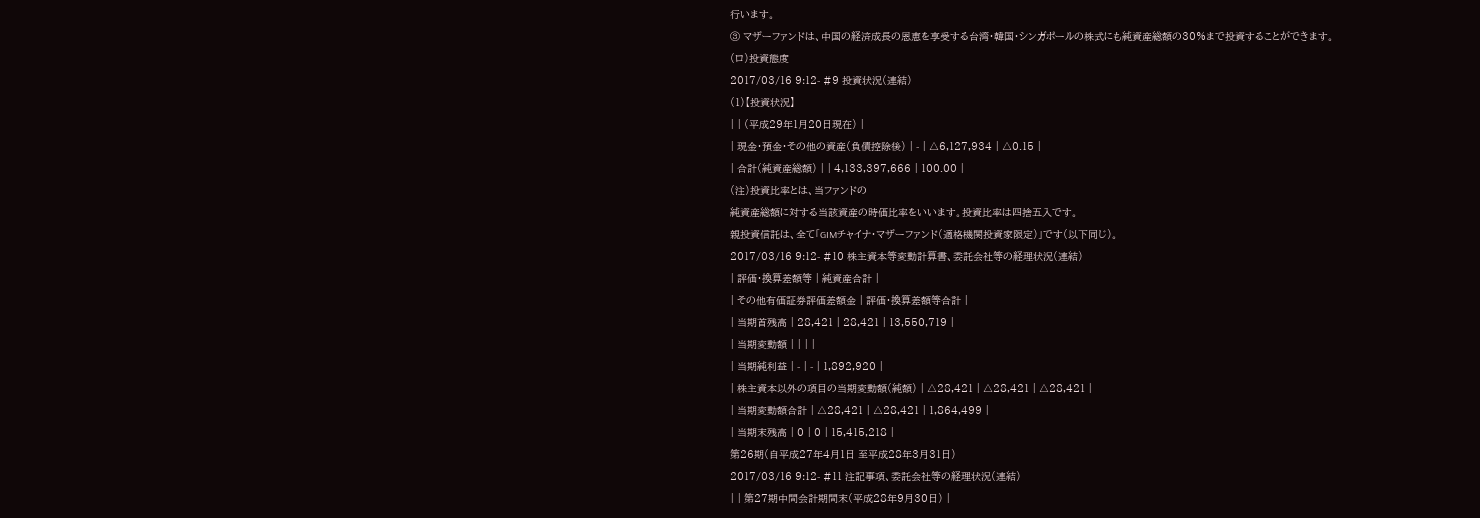行います。
③ マザーファンドは、中国の経済成長の恩恵を享受する台湾・韓国・シンガポールの株式にも純資産総額の30%まで投資することができます。
(ロ)投資態度
2017/03/16 9:12- #9 投資状況(連結)
(1)【投資状況】
| | (平成29年1月20日現在) |
| 現金・預金・その他の資産(負債控除後) | - | △6,127,934 | △0.15 |
| 合計(純資産総額) | | 4,133,397,666 | 100.00 |
(注)投資比率とは、当ファンドの
純資産総額に対する当該資産の時価比率をいいます。投資比率は四捨五入です。
親投資信託は、全て「GIMチャイナ・マザーファンド(適格機関投資家限定)」です(以下同じ)。
2017/03/16 9:12- #10 株主資本等変動計算書、委託会社等の経理状況(連結)
| 評価・換算差額等 | 純資産合計 |
| その他有価証券評価差額金 | 評価・換算差額等合計 |
| 当期首残高 | 28,421 | 28,421 | 13,550,719 |
| 当期変動額 | | | |
| 当期純利益 | - | - | 1,892,920 |
| 株主資本以外の項目の当期変動額(純額) | △28,421 | △28,421 | △28,421 |
| 当期変動額合計 | △28,421 | △28,421 | 1,864,499 |
| 当期末残高 | 0 | 0 | 15,415,218 |
第26期(自平成27年4月1日 至平成28年3月31日)
2017/03/16 9:12- #11 注記事項、委託会社等の経理状況(連結)
| | 第27期中間会計期間末(平成28年9月30日) |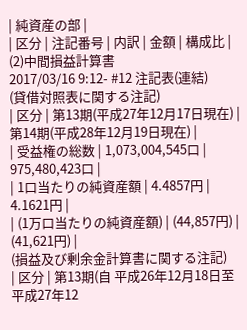| 純資産の部 |
| 区分 | 注記番号 | 内訳 | 金額 | 構成比 |
(2)中間損益計算書
2017/03/16 9:12- #12 注記表(連結)
(貸借対照表に関する注記)
| 区分 | 第13期(平成27年12月17日現在) | 第14期(平成28年12月19日現在) |
| 受益権の総数 | 1,073,004,545口 | 975,480,423口 |
| 1口当たりの純資産額 | 4.4857円 | 4.1621円 |
| (1万口当たりの純資産額) | (44,857円) | (41,621円) |
(損益及び剰余金計算書に関する注記)
| 区分 | 第13期(自 平成26年12月18日至 平成27年12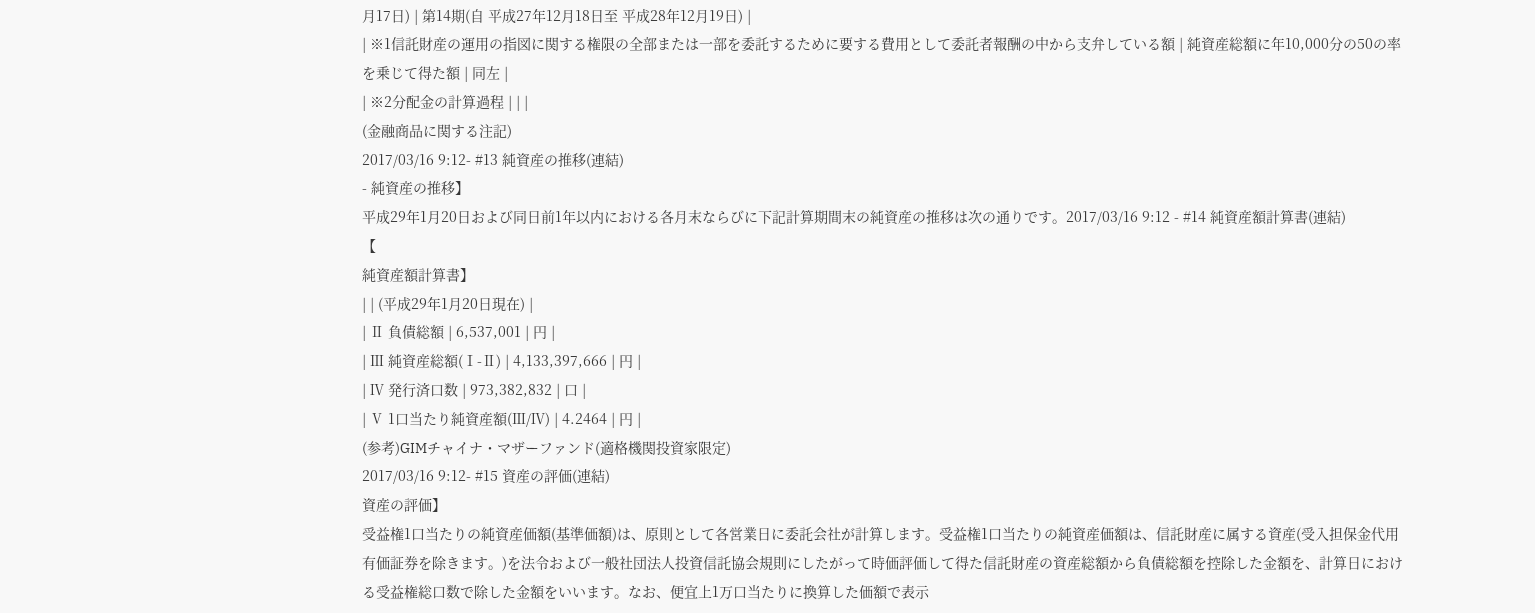月17日) | 第14期(自 平成27年12月18日至 平成28年12月19日) |
| ※1信託財産の運用の指図に関する権限の全部または一部を委託するために要する費用として委託者報酬の中から支弁している額 | 純資産総額に年10,000分の50の率を乗じて得た額 | 同左 |
| ※2分配金の計算過程 | | |
(金融商品に関する注記)
2017/03/16 9:12- #13 純資産の推移(連結)
- 純資産の推移】
平成29年1月20日および同日前1年以内における各月末ならびに下記計算期間末の純資産の推移は次の通りです。2017/03/16 9:12 - #14 純資産額計算書(連結)
【
純資産額計算書】
| | (平成29年1月20日現在) |
| Ⅱ 負債総額 | 6,537,001 | 円 |
| Ⅲ 純資産総額(Ⅰ-Ⅱ) | 4,133,397,666 | 円 |
| Ⅳ 発行済口数 | 973,382,832 | 口 |
| Ⅴ 1口当たり純資産額(Ⅲ/Ⅳ) | 4.2464 | 円 |
(参考)GIMチャイナ・マザーファンド(適格機関投資家限定)
2017/03/16 9:12- #15 資産の評価(連結)
資産の評価】
受益権1口当たりの純資産価額(基準価額)は、原則として各営業日に委託会社が計算します。受益権1口当たりの純資産価額は、信託財産に属する資産(受入担保金代用有価証券を除きます。)を法令および一般社団法人投資信託協会規則にしたがって時価評価して得た信託財産の資産総額から負債総額を控除した金額を、計算日における受益権総口数で除した金額をいいます。なお、便宜上1万口当たりに換算した価額で表示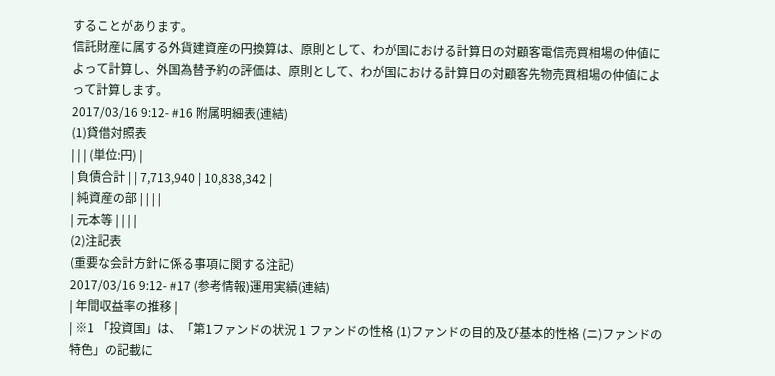することがあります。
信託財産に属する外貨建資産の円換算は、原則として、わが国における計算日の対顧客電信売買相場の仲値によって計算し、外国為替予約の評価は、原則として、わが国における計算日の対顧客先物売買相場の仲値によって計算します。
2017/03/16 9:12- #16 附属明細表(連結)
(1)貸借対照表
| | | (単位:円) |
| 負債合計 | | 7,713,940 | 10,838,342 |
| 純資産の部 | | | |
| 元本等 | | | |
(2)注記表
(重要な会計方針に係る事項に関する注記)
2017/03/16 9:12- #17 (参考情報)運用実績(連結)
| 年間収益率の推移 |
| ※1 「投資国」は、「第1ファンドの状況 1 ファンドの性格 (1)ファンドの目的及び基本的性格 (ニ)ファンドの特色」の記載に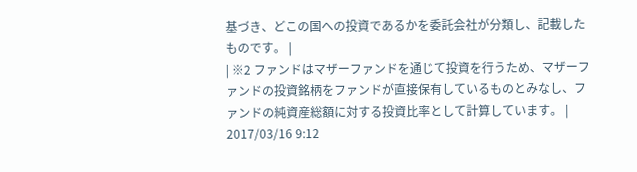基づき、どこの国への投資であるかを委託会社が分類し、記載したものです。 |
| ※2 ファンドはマザーファンドを通じて投資を行うため、マザーファンドの投資銘柄をファンドが直接保有しているものとみなし、ファンドの純資産総額に対する投資比率として計算しています。 |
2017/03/16 9:12